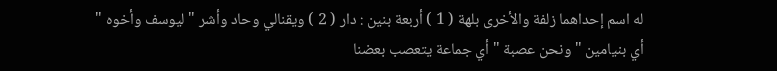له اسم إحداهما زلفة والأخرى بلهة ( 1 ) أربعة بنين : دار ( 2 ) ويقنالي وحاد وأشر " ليوسف وأخوه "
أي بنيامين " ونحن عصبة " أي جماعة يتعصب بعضنا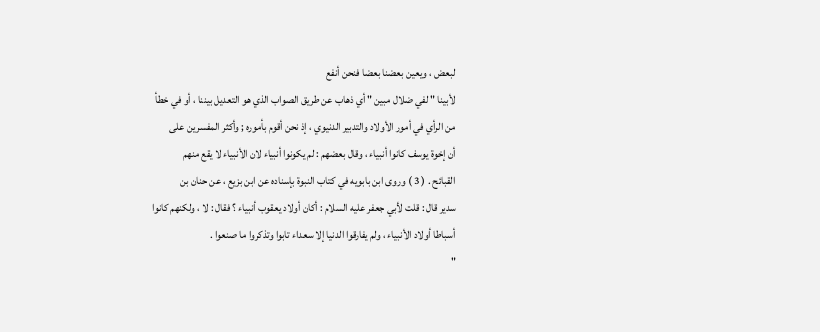لبعض ، ويعين بعضنا بعضا فنحن أنفع
لأبينا " لفي ضلال مبين " أي ذهاب عن طريق الصواب الذي هو التعديل بيننا ، أو في خطأ
من الرأي في أمور الأولاد والتدبير الدنيوي ، إذ نحن أقوم بأموره ; وأكثر المفسرين على
أن إخوة يوسف كانوا أنبياء ، وقال بعضهم : لم يكونوا أنبياء لان الأنبياء لا يقع منهم
القبائح . ( 3 ) وروى ابن بابويه في كتاب النبوة بإسناده عن ابن بزيع ، عن حنان بن
سدير قال : قلت لأبي جعفر عليه السلام : أكان أولاد يعقوب أنبياء ؟ فقال : لا ، ولكنهم كانوا
أسباطا أولاد الأنبياء ، ولم يفارقوا الدنيا إلا سعداء تابوا وتذكروا ما صنعوا .
"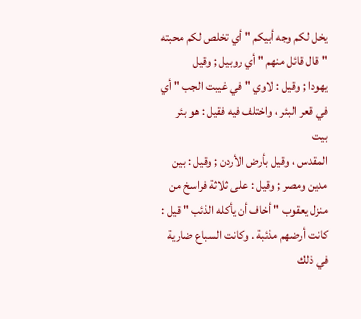يخل لكم وجه أبيكم " أي تخلص لكم محبته " قال قائل منهم " أي روبيل ; وقيل
يهودا ; وقيل : لاوي " في غيبت الجب " أي في قعر البئر ، واختلف فيه فقيل : هو بئر بيت
المقدس ، وقيل بأرض الأردن ; وقيل : بين مدين ومصر ; وقيل : على ثلاثة فراسخ من
منزل يعقوب " أخاف أن يأكله الذئب " قيل : كانت أرضهم مذئبة . وكانت السباع ضارية
في ذلك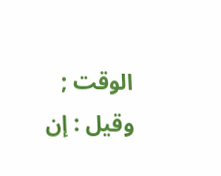الوقت ; وقيل : إن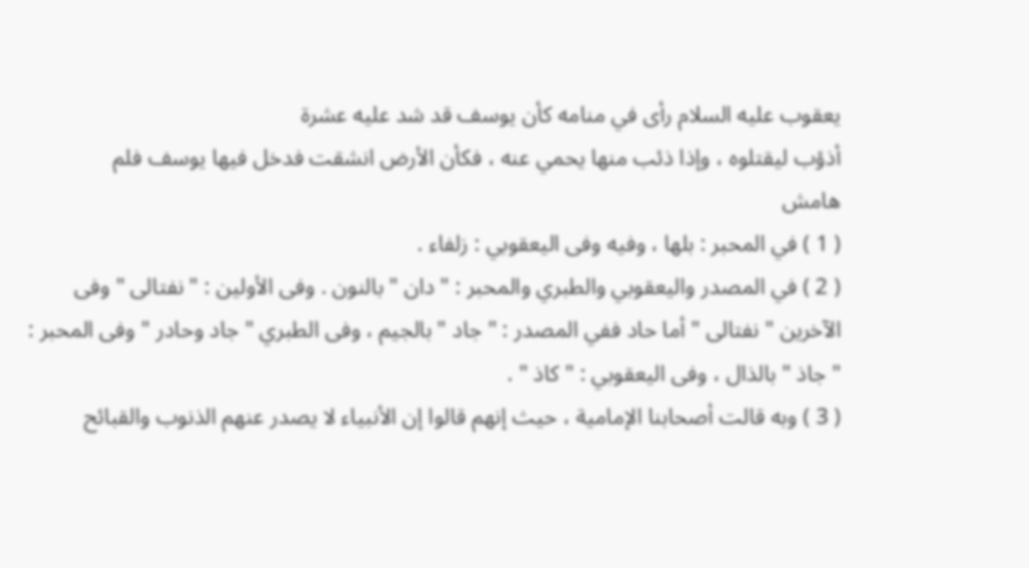يعقوب عليه السلام رأى في منامه كأن يوسف قد شد عليه عشرة
أذؤب ليقتلوه ، وإذا ذئب منها يحمي عنه ، فكأن الأرض انشقت فدخل فيها يوسف فلم
هامش
( 1 ) في المحبر : بلها ، وفيه وفى اليعقوبي : زلفاء .
( 2 ) في المصدر واليعقوبي والطبري والمحبر : " دان " بالنون . وفى الأولين : " نفتالى " وفى
الآخرين " نفتالى " أما حاد ففي المصدر : " جاد " بالجيم ، وفى الطبري " جاد وحادر " وفى المحبر :
" جاذ " بالذال ، وفى اليعقوبي : " كاذ " .
( 3 ) وبه قالت أصحابنا الإمامية ، حيث إنهم قالوا إن الأنبياء لا يصدر عنهم الذنوب والقبائح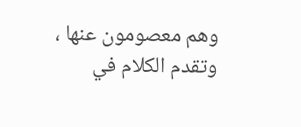وهم معصومون عنها ، وتقدم الكلام في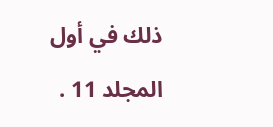ذلك في أول المجلد 11 .